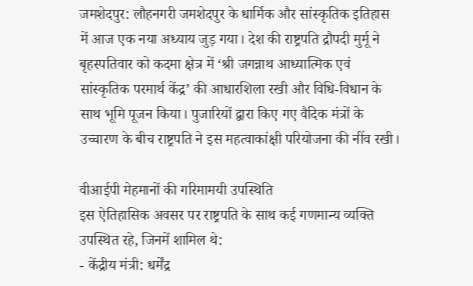जमशेदपुर: लौहनगरी जमशेदपुर के धार्मिक और सांस्कृतिक इतिहास में आज एक नया अध्याय जुड़ गया। देश की राष्ट्रपति द्रौपदी मुर्मू ने बृहस्पतिवार को कदमा क्षेत्र में ‘श्री जगन्नाथ आध्यात्मिक एवं सांस्कृतिक परमार्थ केंद्र’ की आधारशिला रखी और विधि-विधान के साथ भूमि पूजन किया। पुजारियों द्वारा किए गए वैदिक मंत्रों के उच्चारण के बीच राष्ट्रपति ने इस महत्वाकांक्षी परियोजना की नींव रखी।

वीआईपी मेहमानों की गरिमामयी उपस्थिति
इस ऐतिहासिक अवसर पर राष्ट्रपति के साथ कई गणमान्य व्यक्ति उपस्थित रहे, जिनमें शामिल थे:
- केंद्रीय मंत्री: धर्मेंद्र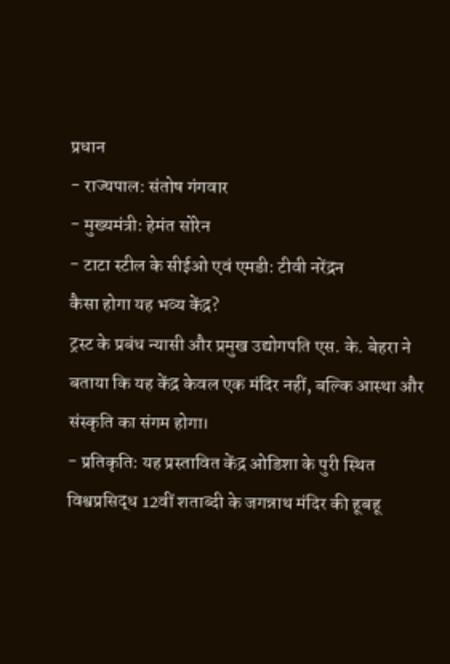प्रधान
- राज्यपाल: संतोष गंगवार
- मुख्यमंत्री: हेमंत सोरेन
- टाटा स्टील के सीईओ एवं एमडी: टीवी नरेंद्रन
कैसा होगा यह भव्य केंद्र?
ट्रस्ट के प्रबंध न्यासी और प्रमुख उद्योगपति एस. के. बेहरा ने बताया कि यह केंद्र केवल एक मंदिर नहीं, बल्कि आस्था और संस्कृति का संगम होगा।
- प्रतिकृति: यह प्रस्तावित केंद्र ओडिशा के पुरी स्थित विश्वप्रसिद्ध 12वीं शताब्दी के जगन्नाथ मंदिर की हूबहू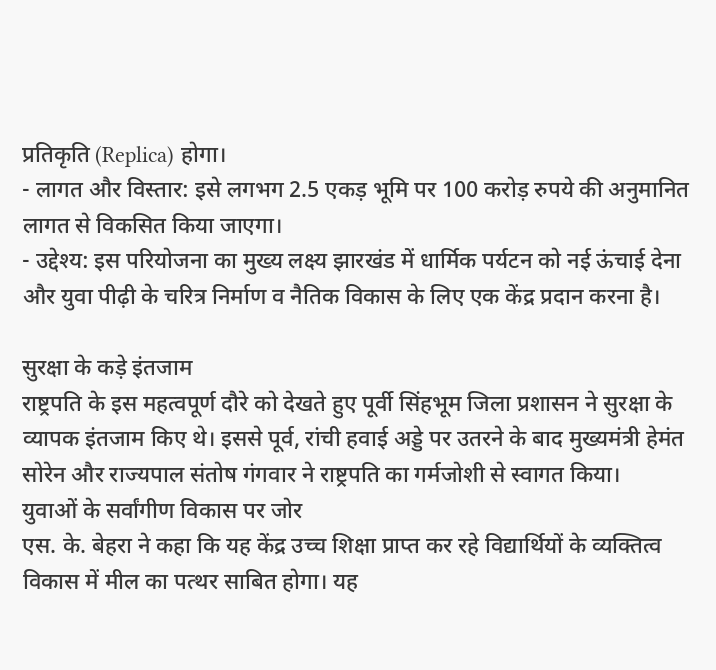प्रतिकृति (Replica) होगा।
- लागत और विस्तार: इसे लगभग 2.5 एकड़ भूमि पर 100 करोड़ रुपये की अनुमानित लागत से विकसित किया जाएगा।
- उद्देश्य: इस परियोजना का मुख्य लक्ष्य झारखंड में धार्मिक पर्यटन को नई ऊंचाई देना और युवा पीढ़ी के चरित्र निर्माण व नैतिक विकास के लिए एक केंद्र प्रदान करना है।

सुरक्षा के कड़े इंतजाम
राष्ट्रपति के इस महत्वपूर्ण दौरे को देखते हुए पूर्वी सिंहभूम जिला प्रशासन ने सुरक्षा के व्यापक इंतजाम किए थे। इससे पूर्व, रांची हवाई अड्डे पर उतरने के बाद मुख्यमंत्री हेमंत सोरेन और राज्यपाल संतोष गंगवार ने राष्ट्रपति का गर्मजोशी से स्वागत किया।
युवाओं के सर्वांगीण विकास पर जोर
एस. के. बेहरा ने कहा कि यह केंद्र उच्च शिक्षा प्राप्त कर रहे विद्यार्थियों के व्यक्तित्व विकास में मील का पत्थर साबित होगा। यह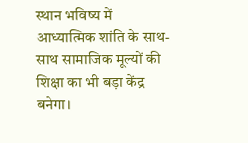स्थान भविष्य में आध्यात्मिक शांति के साथ-साथ सामाजिक मूल्यों की शिक्षा का भी बड़ा केंद्र बनेगा।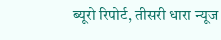ब्यूरो रिपोर्ट, तीसरी धारा न्यूज